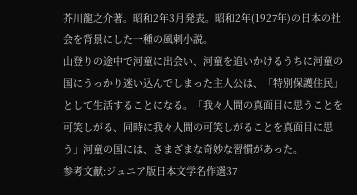芥川龍之介著。昭和2年3月発表。昭和2年(1927年)の日本の社会を背景にした一種の風刺小説。
山登りの途中で河童に出会い、河童を追いかけるうちに河童の国にうっかり迷い込んでしまった主人公は、「特別保護住民」として生活することになる。「我々人間の真面目に思うことを可笑しがる、同時に我々人間の可笑しがることを真面目に思う」河童の国には、さまざまな奇妙な習慣があった。
参考文献:ジュニア版日本文学名作選37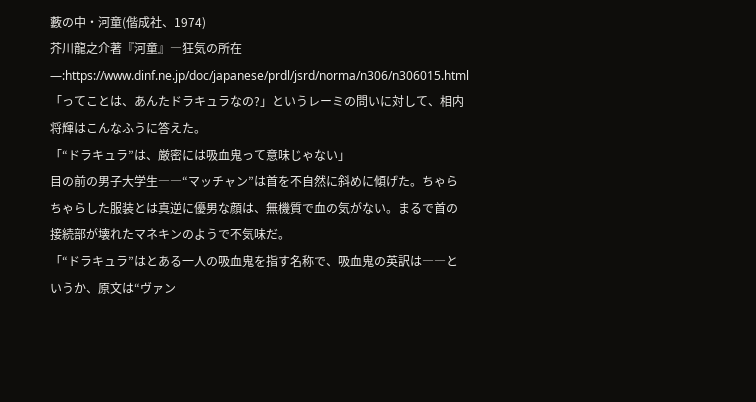藪の中・河童(偕成社、1974)
芥川龍之介著『河童』―狂気の所在―:https://www.dinf.ne.jp/doc/japanese/prdl/jsrd/norma/n306/n306015.html
「ってことは、あんたドラキュラなの?」というレーミの問いに対して、相内将輝はこんなふうに答えた。
「“ドラキュラ”は、厳密には吸血鬼って意味じゃない」
目の前の男子大学生――“マッチャン”は首を不自然に斜めに傾げた。ちゃらちゃらした服装とは真逆に優男な顔は、無機質で血の気がない。まるで首の接続部が壊れたマネキンのようで不気味だ。
「“ドラキュラ”はとある一人の吸血鬼を指す名称で、吸血鬼の英訳は――というか、原文は“ヴァン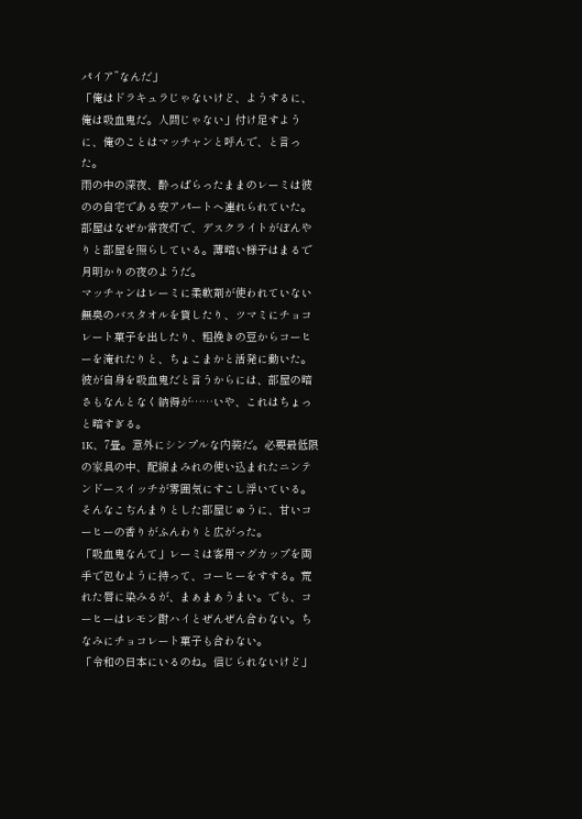パイア”なんだ」
「俺はドラキュラじゃないけど、ようするに、俺は吸血鬼だ。人間じゃない」付け足すように、俺のことはマッチャンと呼んで、と言った。
雨の中の深夜、酔っぱらったままのレーミは彼のの自宅である安アパートへ連れられていた。部屋はなぜか常夜灯で、デスクライトがぼんやりと部屋を照らしている。薄暗い様子はまるで月明かりの夜のようだ。
マッチャンはレーミに柔軟剤が使われていない無臭のバスタオルを貸したり、ツマミにチョコレート菓子を出したり、粗挽きの豆からコーヒーを淹れたりと、ちょこまかと活発に動いた。
彼が自身を吸血鬼だと言うからには、部屋の暗さもなんとなく納得が……いや、これはちょっと暗すぎる。
1K、7畳。意外にシンプルな内装だ。必要最低限の家具の中、配線まみれの使い込まれたニンテンドースイッチが雰囲気にすこし浮いている。
そんなこぢんまりとした部屋じゅうに、甘いコーヒーの香りがふんわりと広がった。
「吸血鬼なんて」レーミは客用マグカップを両手で包むように持って、コーヒーをすする。荒れた唇に染みるが、まぁまぁうまい。でも、コーヒーはレモン酎ハイとぜんぜん合わない。ちなみにチョコレート菓子も合わない。
「令和の日本にいるのね。信じられないけど」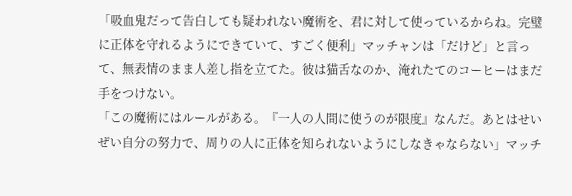「吸血鬼だって告白しても疑われない魔術を、君に対して使っているからね。完璧に正体を守れるようにできていて、すごく便利」マッチャンは「だけど」と言って、無表情のまま人差し指を立てた。彼は猫舌なのか、淹れたてのコーヒーはまだ手をつけない。
「この魔術にはルールがある。『一人の人間に使うのが限度』なんだ。あとはせいぜい自分の努力で、周りの人に正体を知られないようにしなきゃならない」マッチ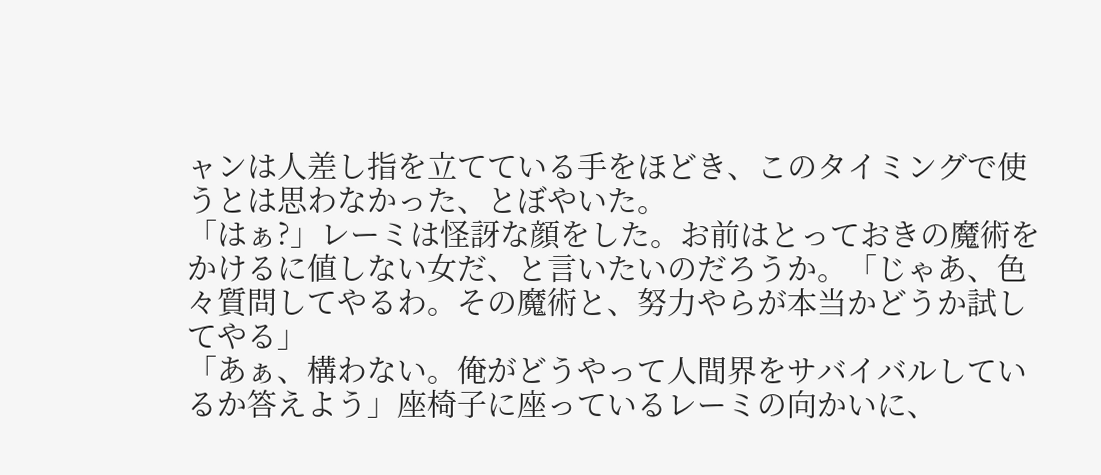ャンは人差し指を立てている手をほどき、このタイミングで使うとは思わなかった、とぼやいた。
「はぁ?」レーミは怪訝な顔をした。お前はとっておきの魔術をかけるに値しない女だ、と言いたいのだろうか。「じゃあ、色々質問してやるわ。その魔術と、努力やらが本当かどうか試してやる」
「あぁ、構わない。俺がどうやって人間界をサバイバルしているか答えよう」座椅子に座っているレーミの向かいに、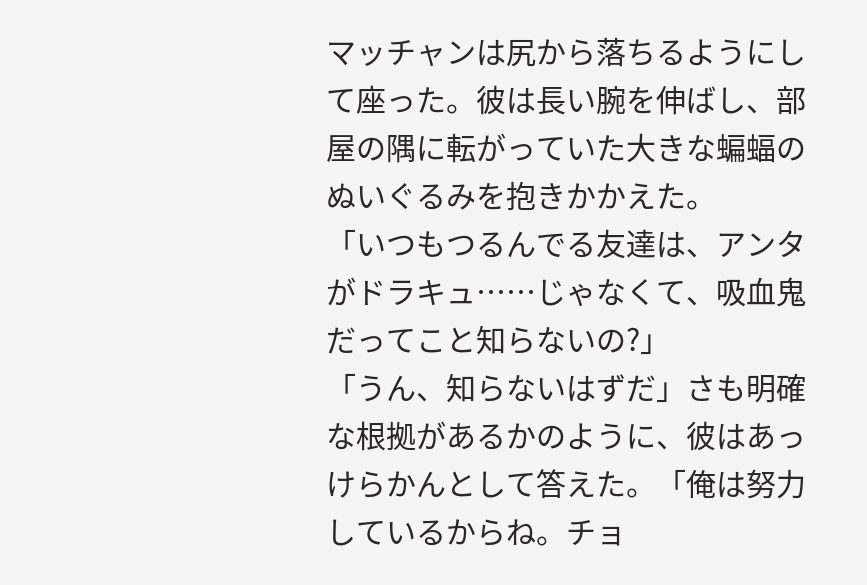マッチャンは尻から落ちるようにして座った。彼は長い腕を伸ばし、部屋の隅に転がっていた大きな蝙蝠のぬいぐるみを抱きかかえた。
「いつもつるんでる友達は、アンタがドラキュ……じゃなくて、吸血鬼だってこと知らないの?」
「うん、知らないはずだ」さも明確な根拠があるかのように、彼はあっけらかんとして答えた。「俺は努力しているからね。チョ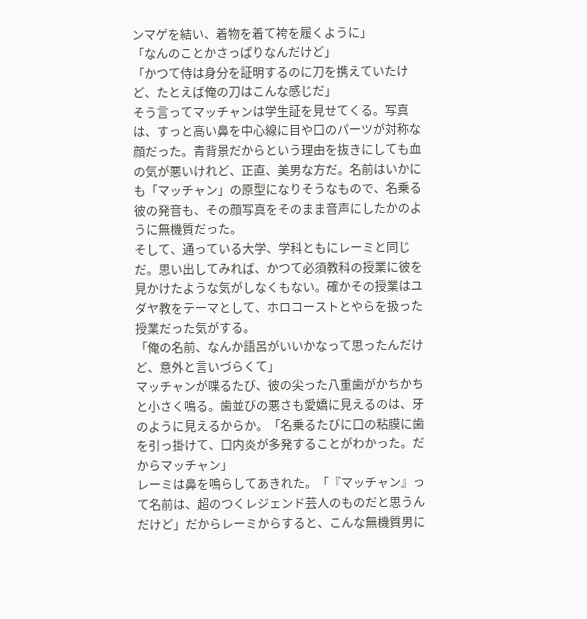ンマゲを結い、着物を着て袴を履くように」
「なんのことかさっぱりなんだけど」
「かつて侍は身分を証明するのに刀を携えていたけど、たとえば俺の刀はこんな感じだ」
そう言ってマッチャンは学生証を見せてくる。写真は、すっと高い鼻を中心線に目や口のパーツが対称な顔だった。青背景だからという理由を抜きにしても血の気が悪いけれど、正直、美男な方だ。名前はいかにも「マッチャン」の原型になりそうなもので、名乗る彼の発音も、その顔写真をそのまま音声にしたかのように無機質だった。
そして、通っている大学、学科ともにレーミと同じだ。思い出してみれば、かつて必須教科の授業に彼を見かけたような気がしなくもない。確かその授業はユダヤ教をテーマとして、ホロコーストとやらを扱った授業だった気がする。
「俺の名前、なんか語呂がいいかなって思ったんだけど、意外と言いづらくて」
マッチャンが喋るたび、彼の尖った八重歯がかちかちと小さく鳴る。歯並びの悪さも愛嬌に見えるのは、牙のように見えるからか。「名乗るたびに口の粘膜に歯を引っ掛けて、口内炎が多発することがわかった。だからマッチャン」
レーミは鼻を鳴らしてあきれた。「『マッチャン』って名前は、超のつくレジェンド芸人のものだと思うんだけど」だからレーミからすると、こんな無機質男に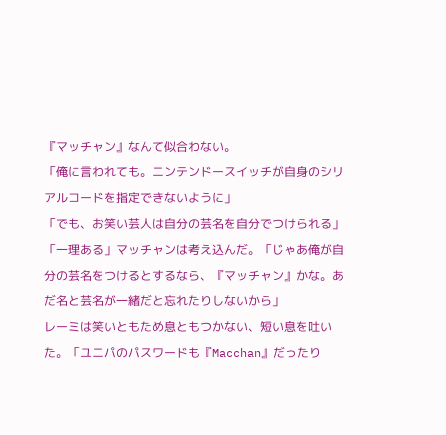『マッチャン』なんて似合わない。
「俺に言われても。ニンテンドースイッチが自身のシリアルコードを指定できないように」
「でも、お笑い芸人は自分の芸名を自分でつけられる」
「一理ある」マッチャンは考え込んだ。「じゃあ俺が自分の芸名をつけるとするなら、『マッチャン』かな。あだ名と芸名が一緒だと忘れたりしないから」
レーミは笑いともため息ともつかない、短い息を吐いた。「ユニパのパスワードも『Macchan』だったり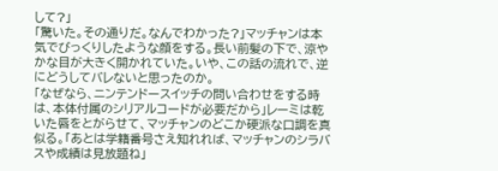して?」
「驚いた。その通りだ。なんでわかった?」マッチャンは本気でびっくりしたような顔をする。長い前髪の下で、涼やかな目が大きく開かれていた。いや、この話の流れで、逆にどうしてバレないと思ったのか。
「なぜなら、ニンテンドースイッチの問い合わせをする時は、本体付属のシリアルコードが必要だから」レーミは乾いた唇をとがらせて、マッチャンのどこか硬派な口調を真似る。「あとは学籍番号さえ知れれば、マッチャンのシラバスや成績は見放題ね」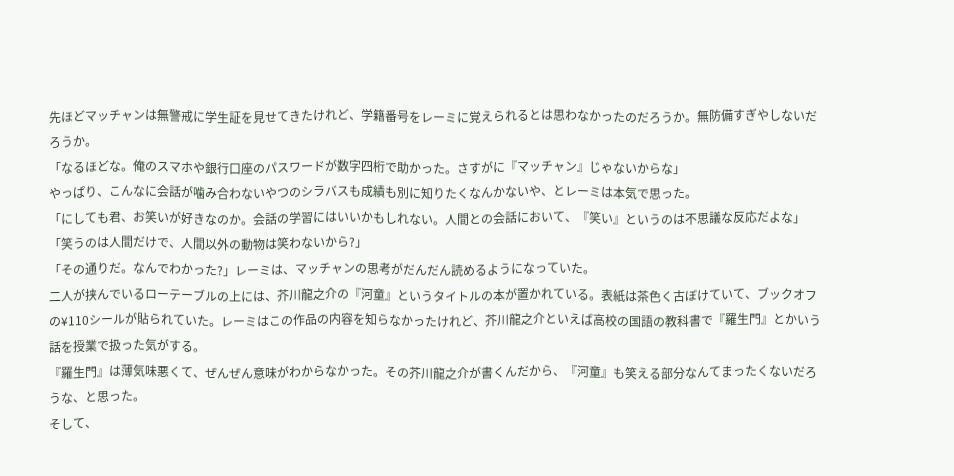先ほどマッチャンは無警戒に学生証を見せてきたけれど、学籍番号をレーミに覚えられるとは思わなかったのだろうか。無防備すぎやしないだろうか。
「なるほどな。俺のスマホや銀行口座のパスワードが数字四桁で助かった。さすがに『マッチャン』じゃないからな」
やっぱり、こんなに会話が噛み合わないやつのシラバスも成績も別に知りたくなんかないや、とレーミは本気で思った。
「にしても君、お笑いが好きなのか。会話の学習にはいいかもしれない。人間との会話において、『笑い』というのは不思議な反応だよな」
「笑うのは人間だけで、人間以外の動物は笑わないから?」
「その通りだ。なんでわかった?」レーミは、マッチャンの思考がだんだん読めるようになっていた。
二人が挟んでいるローテーブルの上には、芥川龍之介の『河童』というタイトルの本が置かれている。表紙は茶色く古ぼけていて、ブックオフの¥110シールが貼られていた。レーミはこの作品の内容を知らなかったけれど、芥川龍之介といえば高校の国語の教科書で『羅生門』とかいう話を授業で扱った気がする。
『羅生門』は薄気味悪くて、ぜんぜん意味がわからなかった。その芥川龍之介が書くんだから、『河童』も笑える部分なんてまったくないだろうな、と思った。
そして、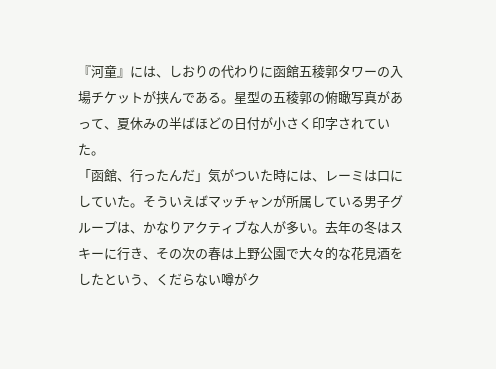『河童』には、しおりの代わりに函館五稜郭タワーの入場チケットが挟んである。星型の五稜郭の俯瞰写真があって、夏休みの半ばほどの日付が小さく印字されていた。
「函館、行ったんだ」気がついた時には、レーミは口にしていた。そういえばマッチャンが所属している男子グループは、かなりアクティブな人が多い。去年の冬はスキーに行き、その次の春は上野公園で大々的な花見酒をしたという、くだらない噂がク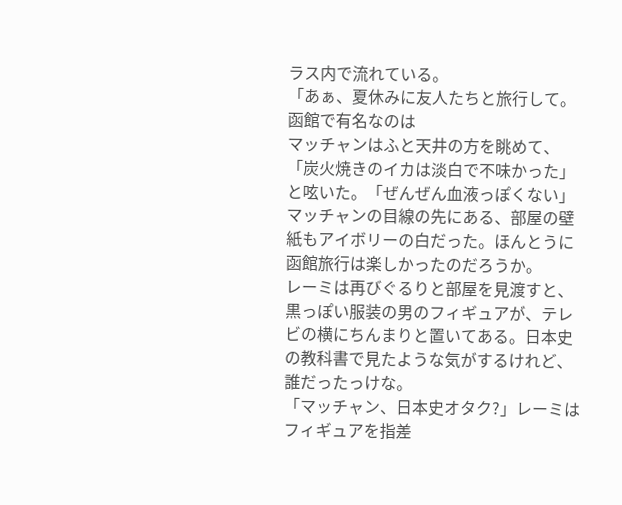ラス内で流れている。
「あぁ、夏休みに友人たちと旅行して。函館で有名なのは
マッチャンはふと天井の方を眺めて、「炭火焼きのイカは淡白で不味かった」と呟いた。「ぜんぜん血液っぽくない」
マッチャンの目線の先にある、部屋の壁紙もアイボリーの白だった。ほんとうに函館旅行は楽しかったのだろうか。
レーミは再びぐるりと部屋を見渡すと、黒っぽい服装の男のフィギュアが、テレビの横にちんまりと置いてある。日本史の教科書で見たような気がするけれど、誰だったっけな。
「マッチャン、日本史オタク?」レーミはフィギュアを指差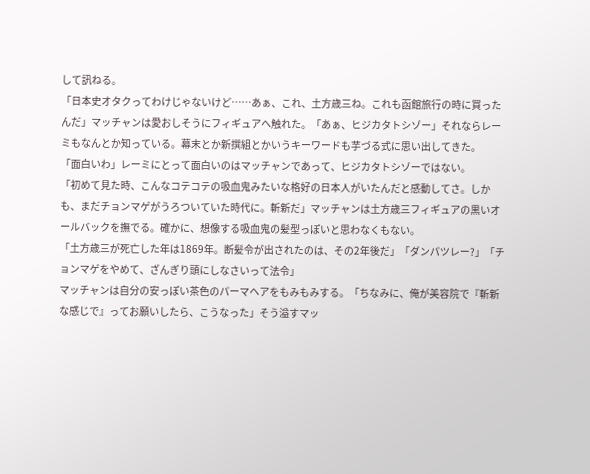して訊ねる。
「日本史オタクってわけじゃないけど……あぁ、これ、土方歳三ね。これも函館旅行の時に買ったんだ」マッチャンは愛おしそうにフィギュアへ触れた。「あぁ、ヒジカタトシゾー」それならレーミもなんとか知っている。幕末とか新撰組とかいうキーワードも芋づる式に思い出してきた。
「面白いわ」レーミにとって面白いのはマッチャンであって、ヒジカタトシゾーではない。
「初めて見た時、こんなコテコテの吸血鬼みたいな格好の日本人がいたんだと感動してさ。しかも、まだチョンマゲがうろついていた時代に。斬新だ」マッチャンは土方歳三フィギュアの黒いオールバックを撫でる。確かに、想像する吸血鬼の髪型っぽいと思わなくもない。
「土方歳三が死亡した年は1869年。断髪令が出されたのは、その2年後だ」「ダンパツレー?」「チョンマゲをやめて、ざんぎり頭にしなさいって法令」
マッチャンは自分の安っぽい茶色のパーマヘアをもみもみする。「ちなみに、俺が美容院で『斬新な感じで』ってお願いしたら、こうなった」そう溢すマッ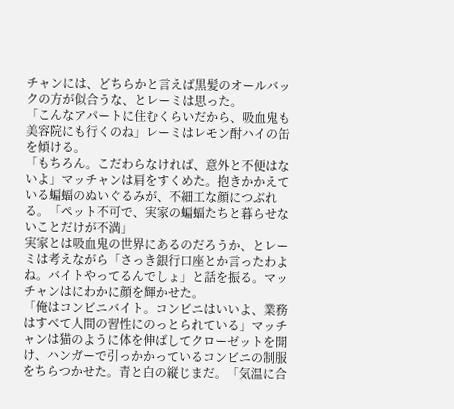チャンには、どちらかと言えば黒髪のオールバックの方が似合うな、とレーミは思った。
「こんなアパートに住むくらいだから、吸血鬼も美容院にも行くのね」レーミはレモン酎ハイの缶を傾ける。
「もちろん。こだわらなければ、意外と不便はないよ」マッチャンは肩をすくめた。抱きかかえている蝙蝠のぬいぐるみが、不細工な顔につぶれる。「ペット不可で、実家の蝙蝠たちと暮らせないことだけが不満」
実家とは吸血鬼の世界にあるのだろうか、とレーミは考えながら「さっき銀行口座とか言ったわよね。バイトやってるんでしょ」と話を振る。マッチャンはにわかに顔を輝かせた。
「俺はコンビニバイト。コンビニはいいよ、業務はすべて人間の習性にのっとられている」マッチャンは猫のように体を伸ばしてクローゼットを開け、ハンガーで引っかかっているコンビニの制服をちらつかせた。青と白の縦じまだ。「気温に合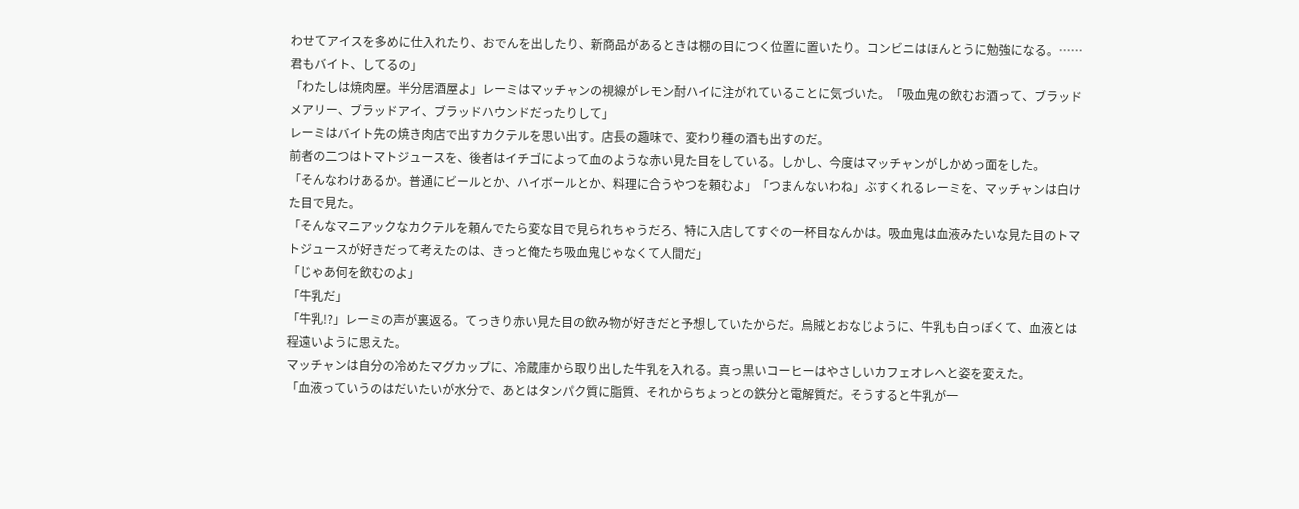わせてアイスを多めに仕入れたり、おでんを出したり、新商品があるときは棚の目につく位置に置いたり。コンビニはほんとうに勉強になる。……君もバイト、してるの」
「わたしは焼肉屋。半分居酒屋よ」レーミはマッチャンの視線がレモン酎ハイに注がれていることに気づいた。「吸血鬼の飲むお酒って、ブラッドメアリー、ブラッドアイ、ブラッドハウンドだったりして」
レーミはバイト先の焼き肉店で出すカクテルを思い出す。店長の趣味で、変わり種の酒も出すのだ。
前者の二つはトマトジュースを、後者はイチゴによって血のような赤い見た目をしている。しかし、今度はマッチャンがしかめっ面をした。
「そんなわけあるか。普通にビールとか、ハイボールとか、料理に合うやつを頼むよ」「つまんないわね」ぶすくれるレーミを、マッチャンは白けた目で見た。
「そんなマニアックなカクテルを頼んでたら変な目で見られちゃうだろ、特に入店してすぐの一杯目なんかは。吸血鬼は血液みたいな見た目のトマトジュースが好きだって考えたのは、きっと俺たち吸血鬼じゃなくて人間だ」
「じゃあ何を飲むのよ」
「牛乳だ」
「牛乳!?」レーミの声が裏返る。てっきり赤い見た目の飲み物が好きだと予想していたからだ。烏賊とおなじように、牛乳も白っぽくて、血液とは程遠いように思えた。
マッチャンは自分の冷めたマグカップに、冷蔵庫から取り出した牛乳を入れる。真っ黒いコーヒーはやさしいカフェオレへと姿を変えた。
「血液っていうのはだいたいが水分で、あとはタンパク質に脂質、それからちょっとの鉄分と電解質だ。そうすると牛乳が一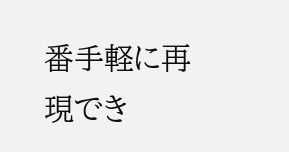番手軽に再現でき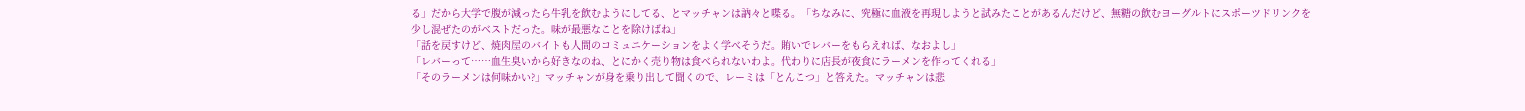る」だから大学で腹が減ったら牛乳を飲むようにしてる、とマッチャンは訥々と喋る。「ちなみに、究極に血液を再現しようと試みたことがあるんだけど、無糖の飲むヨーグルトにスポーツドリンクを少し混ぜたのがベストだった。味が最悪なことを除けばね」
「話を戻すけど、焼肉屋のバイトも人間のコミュニケーションをよく学べそうだ。賄いでレバーをもらえれば、なおよし」
「レバーって……血生臭いから好きなのね、とにかく売り物は食べられないわよ。代わりに店長が夜食にラーメンを作ってくれる」
「そのラーメンは何味かい?」マッチャンが身を乗り出して聞くので、レーミは「とんこつ」と答えた。マッチャンは悲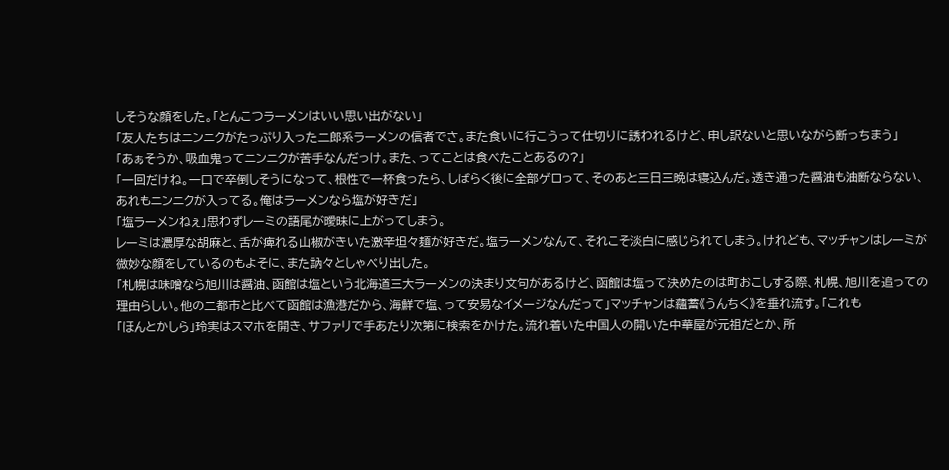しそうな顔をした。「とんこつラーメンはいい思い出がない」
「友人たちはニンニクがたっぷり入った二郎系ラーメンの信者でさ。また食いに行こうって仕切りに誘われるけど、申し訳ないと思いながら断っちまう」
「あぁそうか、吸血鬼ってニンニクが苦手なんだっけ。また、ってことは食べたことあるの?」
「一回だけね。一口で卒倒しそうになって、根性で一杯食ったら、しばらく後に全部ゲロって、そのあと三日三晩は寝込んだ。透き通った醤油も油断ならない、あれもニンニクが入ってる。俺はラーメンなら塩が好きだ」
「塩ラーメンねぇ」思わずレーミの語尾が曖昧に上がってしまう。
レーミは濃厚な胡麻と、舌が痺れる山椒がきいた激辛坦々麺が好きだ。塩ラーメンなんて、それこそ淡白に感じられてしまう。けれども、マッチャンはレーミが微妙な顔をしているのもよそに、また訥々としゃべり出した。
「札幌は味噌なら旭川は醤油、函館は塩という北海道三大ラーメンの決まり文句があるけど、函館は塩って決めたのは町おこしする際、札幌、旭川を追っての理由らしい。他の二都市と比べて函館は漁港だから、海鮮で塩、って安易なイメージなんだって」マッチャンは蘊蓄《うんちく》を垂れ流す。「これも
「ほんとかしら」玲実はスマホを開き、サファリで手あたり次第に検索をかけた。流れ着いた中国人の開いた中華屋が元祖だとか、所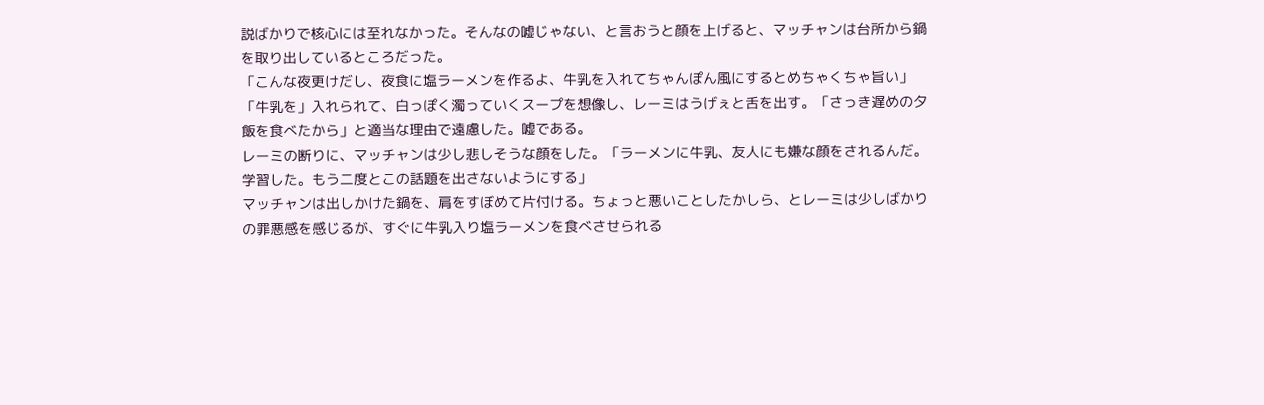説ばかりで核心には至れなかった。そんなの嘘じゃない、と言おうと顔を上げると、マッチャンは台所から鍋を取り出しているところだった。
「こんな夜更けだし、夜食に塩ラーメンを作るよ、牛乳を入れてちゃんぽん風にするとめちゃくちゃ旨い」
「牛乳を」入れられて、白っぽく濁っていくスープを想像し、レーミはうげぇと舌を出す。「さっき遅めの夕飯を食べたから」と適当な理由で遠慮した。嘘である。
レーミの断りに、マッチャンは少し悲しそうな顔をした。「ラーメンに牛乳、友人にも嫌な顔をされるんだ。学習した。もう二度とこの話題を出さないようにする」
マッチャンは出しかけた鍋を、肩をすぼめて片付ける。ちょっと悪いことしたかしら、とレーミは少しばかりの罪悪感を感じるが、すぐに牛乳入り塩ラーメンを食べさせられる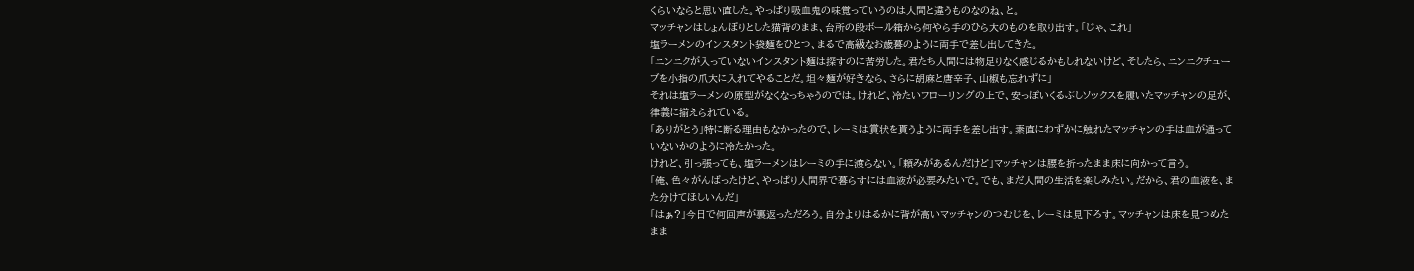くらいならと思い直した。やっぱり吸血鬼の味覚っていうのは人間と違うものなのね、と。
マッチャンはしょんぼりとした猫背のまま、台所の段ボール箱から何やら手のひら大のものを取り出す。「じゃ、これ」
塩ラーメンのインスタント袋麺をひとつ、まるで高級なお歳暮のように両手で差し出してきた。
「ニンニクが入っていないインスタント麺は探すのに苦労した。君たち人間には物足りなく感じるかもしれないけど、そしたら、ニンニクチューブを小指の爪大に入れてやることだ。坦々麺が好きなら、さらに胡麻と唐辛子、山椒も忘れずに」
それは塩ラーメンの原型がなくなっちゃうのでは。けれど、冷たいフローリングの上で、安っぽいくるぶしソックスを履いたマッチャンの足が、律義に揃えられている。
「ありがとう」特に断る理由もなかったので、レーミは賞状を貰うように両手を差し出す。素直にわずかに触れたマッチャンの手は血が通っていないかのように冷たかった。
けれど、引っ張っても、塩ラーメンはレーミの手に渡らない。「頼みがあるんだけど」マッチャンは腰を折ったまま床に向かって言う。
「俺、色々がんばったけど、やっぱり人間界で暮らすには血液が必要みたいで。でも、まだ人間の生活を楽しみたい。だから、君の血液を、また分けてほしいんだ」
「はぁ?」今日で何回声が裏返っただろう。自分よりはるかに背が高いマッチャンのつむじを、レーミは見下ろす。マッチャンは床を見つめたまま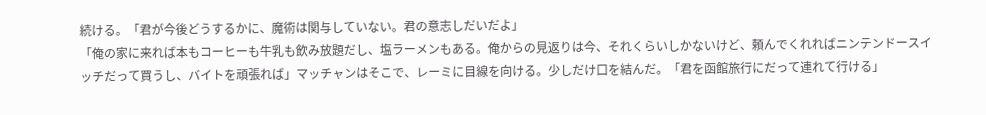続ける。「君が今後どうするかに、魔術は関与していない。君の意志しだいだよ」
「俺の家に来れば本もコーヒーも牛乳も飲み放題だし、塩ラーメンもある。俺からの見返りは今、それくらいしかないけど、頼んでくれればニンテンドースイッチだって買うし、バイトを頑張れば」マッチャンはそこで、レーミに目線を向ける。少しだけ口を結んだ。「君を函館旅行にだって連れて行ける」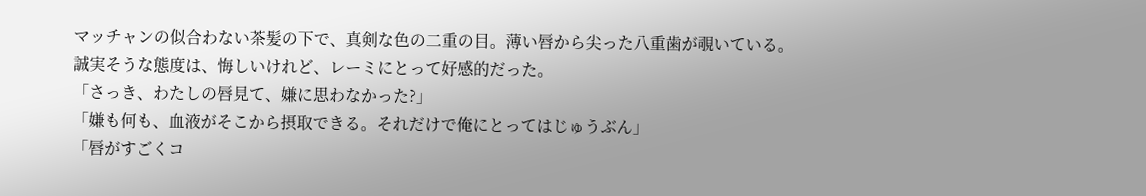マッチャンの似合わない茶髪の下で、真剣な色の二重の目。薄い唇から尖った八重歯が覗いている。誠実そうな態度は、悔しいけれど、レーミにとって好感的だった。
「さっき、わたしの唇見て、嫌に思わなかった?」
「嫌も何も、血液がそこから摂取できる。それだけで俺にとってはじゅうぶん」
「唇がすごくコ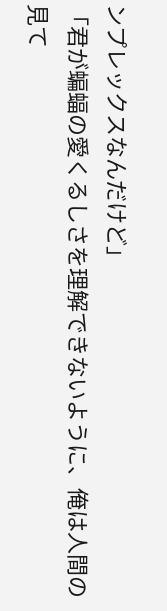ンプレックスなんだけど」
「君が蝙蝠の愛くるしさを理解できないように、俺は人間の見て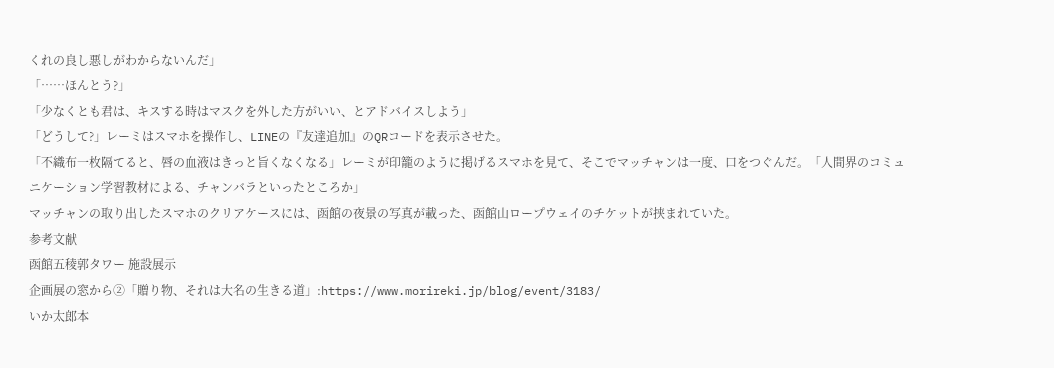くれの良し悪しがわからないんだ」
「……ほんとう?」
「少なくとも君は、キスする時はマスクを外した方がいい、とアドバイスしよう」
「どうして?」レーミはスマホを操作し、LINEの『友達追加』のQRコードを表示させた。
「不織布一枚隔てると、唇の血液はきっと旨くなくなる」レーミが印籠のように掲げるスマホを見て、そこでマッチャンは一度、口をつぐんだ。「人間界のコミュニケーション学習教材による、チャンバラといったところか」
マッチャンの取り出したスマホのクリアケースには、函館の夜景の写真が載った、函館山ロープウェイのチケットが挟まれていた。
参考文献
函館五稜郭タワー 施設展示
企画展の窓から②「贈り物、それは大名の生きる道」:https://www.morireki.jp/blog/event/3183/
いか太郎本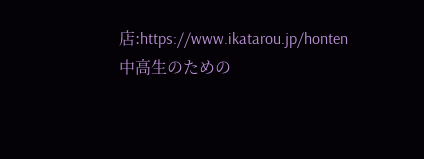店:https://www.ikatarou.jp/honten
中高生のための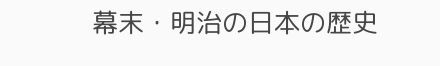幕末・明治の日本の歴史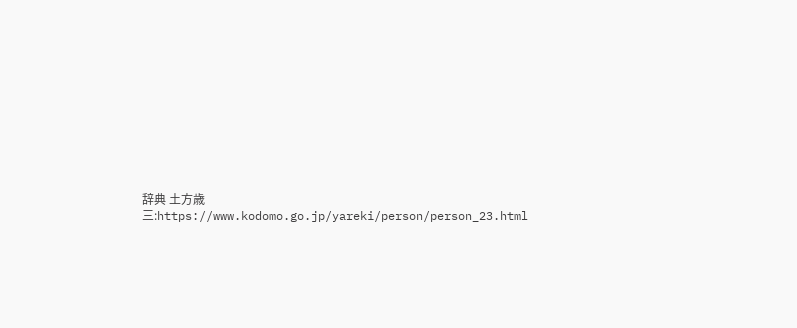辞典 土方歳三:https://www.kodomo.go.jp/yareki/person/person_23.html